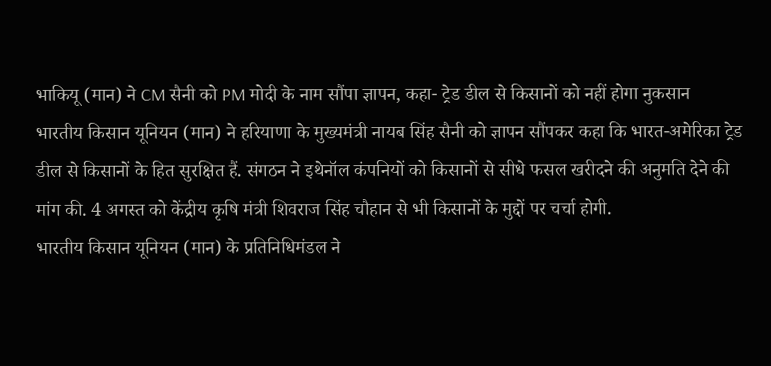भाकियू (मान) ने CM सैनी को PM मोदी के नाम सौंपा ज्ञापन, कहा- ट्रेड डील से किसानों को नहीं होगा नुकसान
भारतीय किसान यूनियन (मान) ने हरियाणा के मुख्यमंत्री नायब सिंह सैनी को ज्ञापन सौंपकर कहा कि भारत-अमेरिका ट्रेड डील से किसानों के हित सुरक्षित हैं. संगठन ने इथेनॉल कंपनियों को किसानों से सीधे फसल खरीदने की अनुमति देने की मांग की. 4 अगस्त को केंद्रीय कृषि मंत्री शिवराज सिंह चौहान से भी किसानों के मुद्दों पर चर्चा होगी.
भारतीय किसान यूनियन (मान) के प्रतिनिधिमंडल ने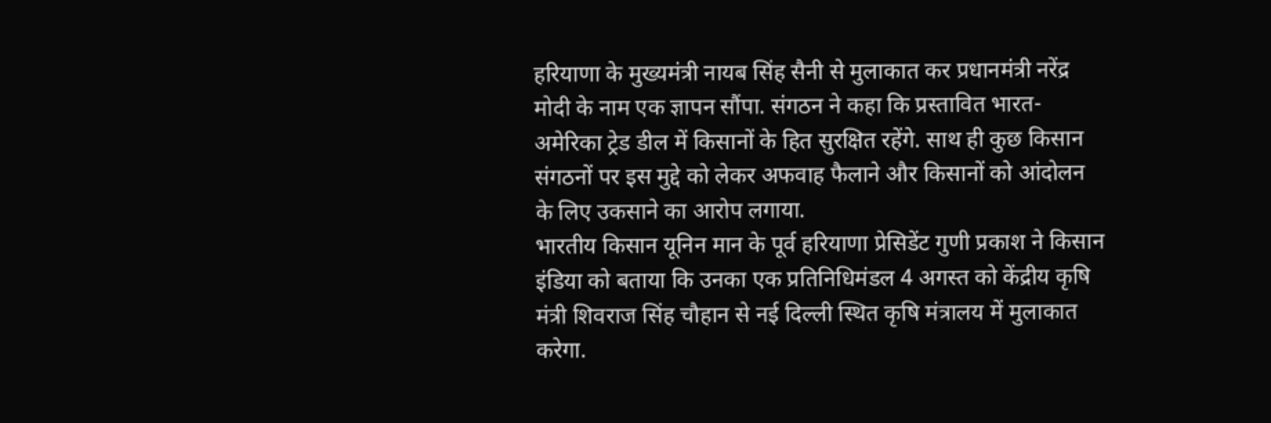हरियाणा के मुख्यमंत्री नायब सिंह सैनी से मुलाकात कर प्रधानमंत्री नरेंद्र मोदी के नाम एक ज्ञापन सौंपा. संगठन ने कहा कि प्रस्तावित भारत-अमेरिका ट्रेड डील में किसानों के हित सुरक्षित रहेंगे. साथ ही कुछ किसान संगठनों पर इस मुद्दे को लेकर अफवाह फैलाने और किसानों को आंदोलन के लिए उकसाने का आरोप लगाया.
भारतीय किसान यूनिन मान के पूर्व हरियाणा प्रेसिडेंट गुणी प्रकाश ने किसान इंडिया को बताया कि उनका एक प्रतिनिधिमंडल 4 अगस्त को केंद्रीय कृषि मंत्री शिवराज सिंह चौहान से नई दिल्ली स्थित कृषि मंत्रालय में मुलाकात करेगा.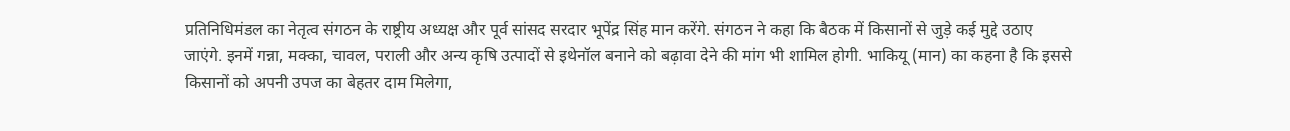प्रतिनिधिमंडल का नेतृत्व संगठन के राष्ट्रीय अध्यक्ष और पूर्व सांसद सरदार भूपेंद्र सिंह मान करेंगे. संगठन ने कहा कि बैठक में किसानों से जुड़े कई मुद्दे उठाए जाएंगे. इनमें गन्ना, मक्का, चावल, पराली और अन्य कृषि उत्पादों से इथेनॉल बनाने को बढ़ावा देने की मांग भी शामिल होगी. भाकियू (मान) का कहना है कि इससे किसानों को अपनी उपज का बेहतर दाम मिलेगा,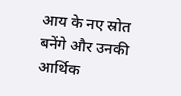आय के नए स्रोत बनेंगे और उनकी आर्थिक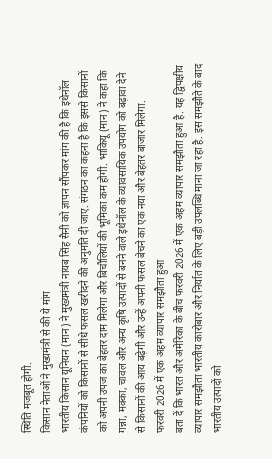स्थिति मजबूत होगी.
किसान नेताओं ने मुख्यमंत्री से की ये मांग
भारतीय किसान यूनियन (मान) ने मुख्यमंत्री नायब सिंह सैनी को ज्ञापन सौंपकर मांग की है कि इथेनॉल कंपनियों को किसानों से सीधे फसल खरीदने की अनुमति दी जाए. संगठन का कहना है कि इससे किसानों को अपनी उपज का बेहतर दाम मिलेगा और बिचौलियों की भूमिका कम होगी. भाकियू (मान) ने कहा कि गन्ना, मक्का, चावल और अन्य कृषि उत्पादों से बनने वाले इथेनॉल के व्यावसायिक उपयोग को बढ़ावा देने से किसानों की आय बढ़ेगी और उन्हें अपनी फसल बेचने का एक नया और बेहतर बाजार मिलेगा.
फरवरी 2026 में एक अहम व्यापार समझौता हुआ
बता दें कि भारत और अमेरिका के बीच फरवरी 2026 में एक अहम व्यापार समझौता हुआ है. यह द्विपक्षीय व्यापार समझौता भारतीय कारोबार और निर्यात के लिए बड़ी उपलब्धि माना जा रहा है. इस समझौते के बाद भारतीय उत्पादों को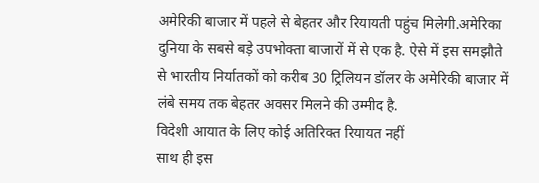अमेरिकी बाजार में पहले से बेहतर और रियायती पहुंच मिलेगी.अमेरिका दुनिया के सबसे बड़े उपभोक्ता बाजारों में से एक है. ऐसे में इस समझौते से भारतीय निर्यातकों को करीब 30 ट्रिलियन डॉलर के अमेरिकी बाजार में लंबे समय तक बेहतर अवसर मिलने की उम्मीद है.
विदेशी आयात के लिए कोई अतिरिक्त रियायत नहीं
साथ ही इस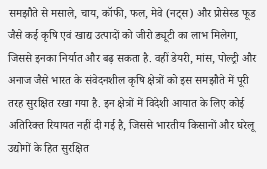समझौते से मसाले, चाय, कॉफी, फल, मेवे (नट्स) और प्रोसेस्ड फूड जैसे कई कृषि एवं खाद्य उत्पादों को जीरो ड्यूटी का लाभ मिलेगा, जिससे इनका निर्यात और बढ़ सकता है. वहीं डेयरी, मांस, पोल्ट्री और अनाज जैसे भारत के संवेदनशील कृषि क्षेत्रों को इस समझौते में पूरी तरह सुरक्षित रखा गया है. इन क्षेत्रों में विदेशी आयात के लिए कोई अतिरिक्त रियायत नहीं दी गई है, जिससे भारतीय किसानों और घरेलू उद्योगों के हित सुरक्षित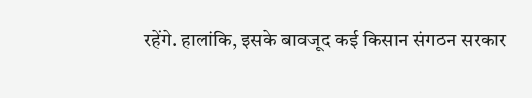रहेंगे. हालांकि, इसके बावजूद कई किसान संगठन सरकार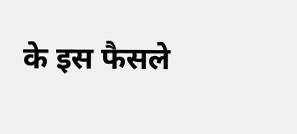के इस फैसले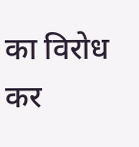का विरोध कर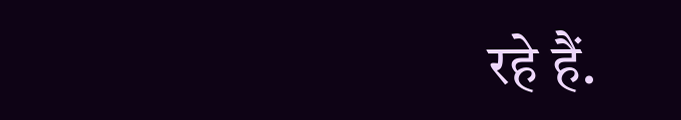रहे हैं.